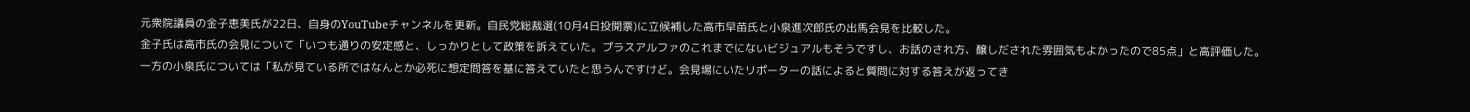元衆院議員の金子恵美氏が22日、自身のYouTubeチャンネルを更新。自民党総裁選(10月4日投開票)に立候補した高市早苗氏と小泉進次郎氏の出馬会見を比較した。
金子氏は高市氏の会見について「いつも通りの安定感と、しっかりとして政策を訴えていた。プラスアルファのこれまでにないビジュアルもそうですし、お話のされ方、醸しだされた雰囲気もよかったので85点」と高評価した。
一方の小泉氏については「私が見ている所ではなんとか必死に想定問答を基に答えていたと思うんですけど。会見場にいたリポーターの話によると質問に対する答えが返ってき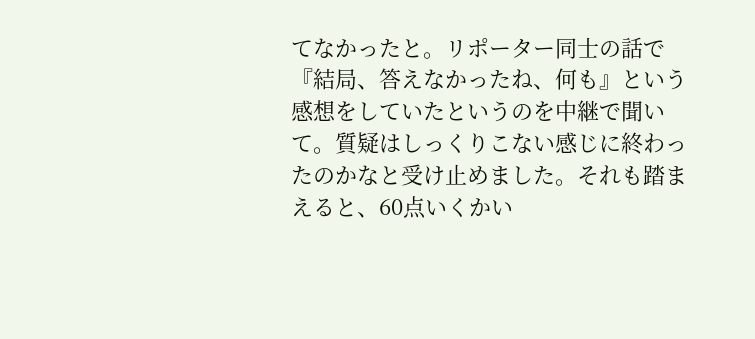てなかったと。リポーター同士の話で『結局、答えなかったね、何も』という感想をしていたというのを中継で聞いて。質疑はしっくりこない感じに終わったのかなと受け止めました。それも踏まえると、60点いくかい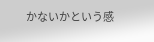かないかという感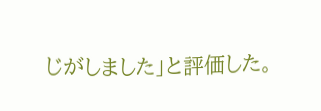じがしました」と評価した。